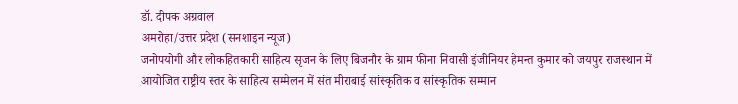डॉ. दीपक अग्रवाल
अमरोहा/उत्तर प्रदेश (सनशाइन न्यूज)
जनोपयोगी और लोकहितकारी साहित्य सृजन के लिए बिजनौर के ग्राम फीना निवासी इंजीनियर हेमन्त कुमार को जयपुर राजस्थान में आयोजित राष्ट्रीय स्तर के साहित्य सम्मेलन में संत मीराबाई सांस्कृतिक व सांस्कृतिक सम्मान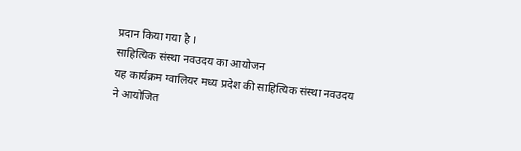प्रदान किया गया है ।
साहित्यिक संस्था नवउदय का आयोजन
यह कार्यक्रम ग्वालियर मध्य प्रदेश की साहित्यिक संस्था नवउदय ने आयोजित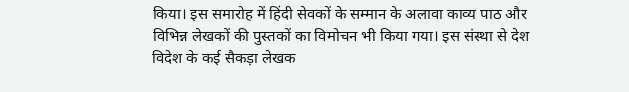किया। इस समारोह में हिंदी सेवकों के सम्मान के अलावा काव्य पाठ और विभिन्न लेखकों की पुस्तकों का विमोचन भी किया गया। इस संस्था से देश विदेश के कई सैकड़ा लेखक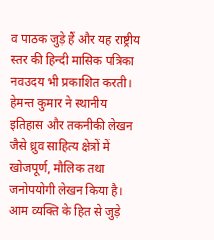व पाठक जुड़े हैं और यह राष्ट्रीय स्तर की हिन्दी मासिक पत्रिका नवउदय भी प्रकाशित करती।
हेमन्त कुमार ने स्थानीय इतिहास और तकनीकी लेखन जैसे ध्रुव साहित्य क्षेत्रों में खोजपूर्ण, मौलिक तथा जनोपयोगी लेखन किया है। आम व्यक्ति के हित से जुड़े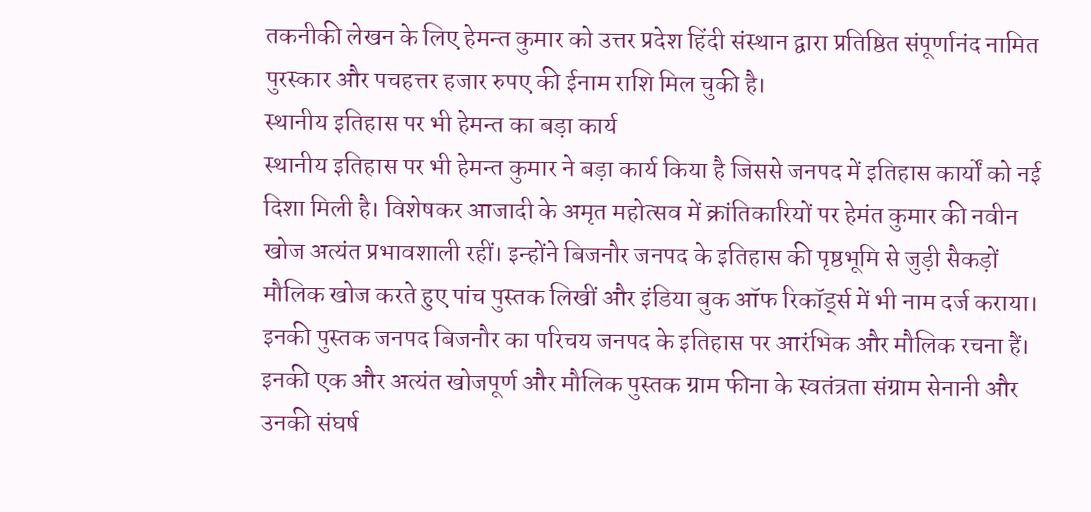तकनीकी लेखन के लिए हेमन्त कुमार को उत्तर प्रदेश हिंदी संस्थान द्वारा प्रतिष्ठित संपूर्णानंद नामित पुरस्कार और पचहत्तर हजार रुपए की ईनाम राशि मिल चुकी है।
स्थानीय इतिहास पर भी हेमन्त का बड़ा कार्य
स्थानीय इतिहास पर भी हेमन्त कुमार ने बड़ा कार्य किया है जिससे जनपद में इतिहास कार्यों को नई दिशा मिली है। विशेषकर आजादी के अमृत महोत्सव में क्रांतिकारियों पर हेमंत कुमार की नवीन खोज अत्यंत प्रभावशाली रहीं। इन्होंने बिजनौर जनपद के इतिहास की पृष्ठभूमि से जुड़ी सैकड़ों मौलिक खोज करते हुए पांच पुस्तक लिखीं और इंडिया बुक ऑफ रिकॉर्ड्स में भी नाम दर्ज कराया। इनकी पुस्तक जनपद बिजनौर का परिचय जनपद के इतिहास पर आरंभिक और मौलिक रचना हैं। इनकी एक और अत्यंत खोजपूर्ण और मौलिक पुस्तक ग्राम फीना के स्वतंत्रता संग्राम सेनानी और उनकी संघर्ष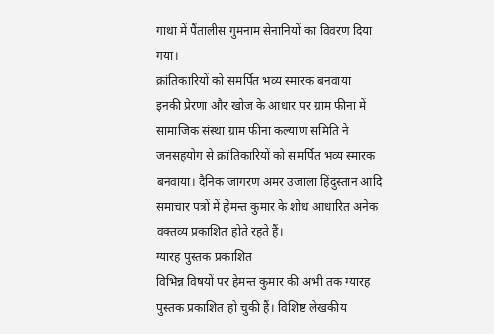गाथा में पैंतालीस गुमनाम सेनानियों का विवरण दिया गया।
क्रांतिकारियों को समर्पित भव्य स्मारक बनवाया
इनकी प्रेरणा और खोज के आधार पर ग्राम फीना में सामाजिक संस्था ग्राम फीना कल्याण समिति ने जनसहयोग से क्रांतिकारियों को समर्पित भव्य स्मारक बनवाया। दैनिक जागरण अमर उजाला हिंदुस्तान आदि समाचार पत्रों में हेमन्त कुमार के शोध आधारित अनेक वक्तव्य प्रकाशित होते रहते हैं।
ग्यारह पुस्तक प्रकाशित
विभिन्न विषयों पर हेमन्त कुमार की अभी तक ग्यारह पुस्तक प्रकाशित हो चुकी हैं। विशिष्ट लेखकीय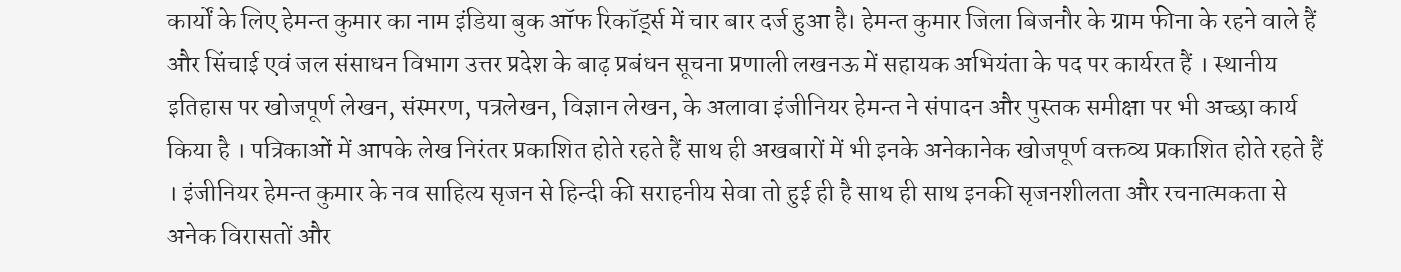कार्यों के लिए हेमन्त कुमार का नाम इंडिया बुक ऑफ रिकॉर्ड्स में चार बार दर्ज हुआ है। हेमन्त कुमार जिला बिजनौर के ग्राम फीना के रहने वाले हैं और सिंचाई एवं जल संसाधन विभाग उत्तर प्रदेश के बाढ़ प्रबंधन सूचना प्रणाली लखनऊ में सहायक अभियंता के पद पर कार्यरत हैं । स्थानीय इतिहास पर खोजपूर्ण लेखन, संस्मरण, पत्रलेखन, विज्ञान लेखन, के अलावा इंजीनियर हेमन्त ने संपादन और पुस्तक समीक्षा पर भी अच्छा कार्य किया है । पत्रिकाओं में आपके लेख निरंतर प्रकाशित होते रहते हैं साथ ही अखबारों में भी इनके अनेकानेक खोजपूर्ण वक्तव्य प्रकाशित होते रहते हैं । इंजीनियर हेमन्त कुमार के नव साहित्य सृजन से हिन्दी की सराहनीय सेवा तो हुई ही है साथ ही साथ इनकी सृजनशीलता और रचनात्मकता से अनेक विरासतों और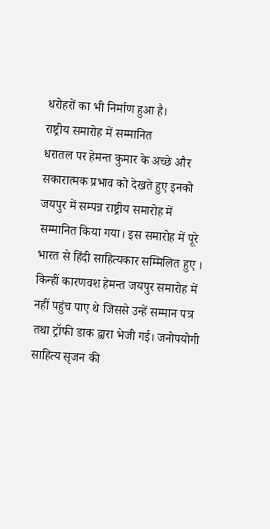धरोहरों का भी निर्माण हुआ है।
राष्ट्रीय समारोह में सम्मानित
धरातल पर हेमन्त कुमार के अच्छे और सकारात्मक प्रभाव को देखते हुए इनको जयपुर में सम्पन्न राष्ट्रीय समारोह में सम्मानित किया गया। इस समारोह में पूरे भारत से हिंदी साहित्यकार सम्मिलित हुए । किन्हीं कारणवश हेमन्त जयपुर समारोह में नहीं पहुंच पाए थे जिससे उन्हें सम्मान पत्र तथा ट्रॉफी डाक द्वारा भेजी गई। जनोपयोगी साहित्य सृजन की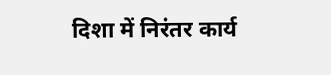दिशा में निरंतर कार्य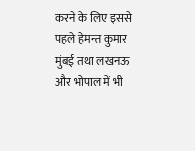करने के लिए इससे पहले हेमन्त कुमार मुंबई तथा लखनऊ और भोपाल में भी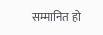सम्मानित हो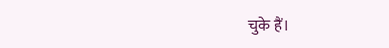चुके हैं।